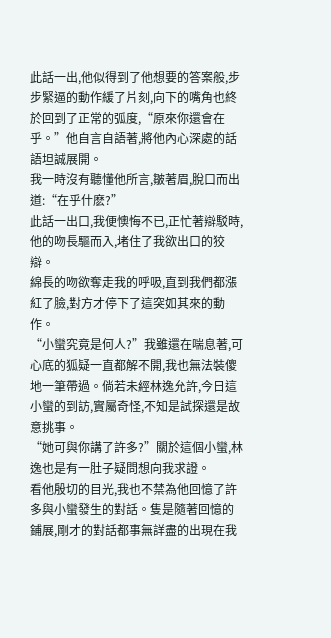此話一出,他似得到了他想要的答案般,步步緊逼的動作緩了片刻,向下的嘴角也終於回到了正常的弧度,“原來你還會在乎。”他自言自語著,將他內心深處的話語坦誠展開。
我一時沒有聽懂他所言,皺著眉,脫口而出道:“在乎什麽?”
此話一出口,我便懊悔不已,正忙著辯駁時,他的吻長驅而入,堵住了我欲出口的狡辯。
綿長的吻欲奪走我的呼吸,直到我們都漲紅了臉,對方才停下了這突如其來的動作。
“小蠻究竟是何人?”我雖還在喘息著,可心底的狐疑一直都解不開,我也無法裝傻地一筆帶過。倘若未經林逸允許,今日這小蠻的到訪,實屬奇怪,不知是試探還是故意挑事。
“她可與你講了許多?”關於這個小蠻,林逸也是有一肚子疑問想向我求證。
看他殷切的目光,我也不禁為他回憶了許多與小蠻發生的對話。隻是隨著回憶的鋪展,剛才的對話都事無詳盡的出現在我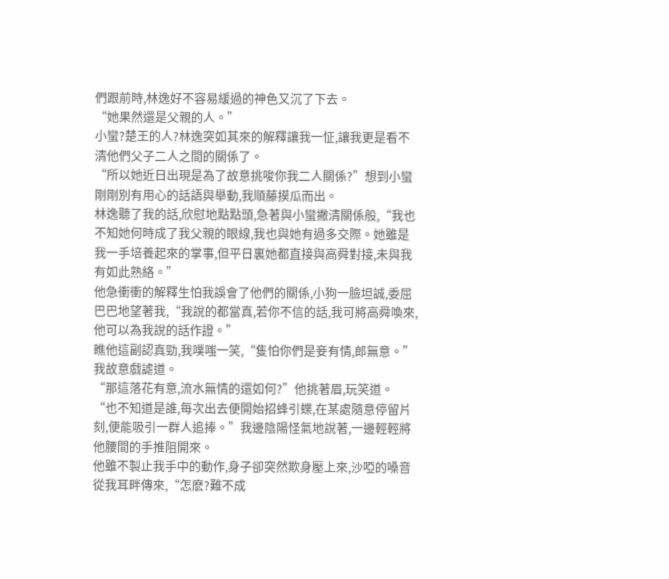們跟前時,林逸好不容易緩過的神色又沉了下去。
“她果然還是父親的人。”
小蠻?楚王的人?林逸突如其來的解釋讓我一怔,讓我更是看不清他們父子二人之間的關係了。
“所以她近日出現是為了故意挑唆你我二人關係?”想到小蠻剛剛別有用心的話語與舉動,我順藤摸瓜而出。
林逸聽了我的話,欣慰地點點頭,急著與小蠻撇清關係般,“我也不知她何時成了我父親的眼線,我也與她有過多交際。她雖是我一手培養起來的掌事,但平日裏她都直接與高舜對接,未與我有如此熟絡。”
他急衝衝的解釋生怕我誤會了他們的關係,小狗一臉坦誠,委屈巴巴地望著我,“我說的都當真,若你不信的話,我可將高舜喚來,他可以為我說的話作證。”
瞧他這副認真勁,我噗嗤一笑,“隻怕你們是妾有情,郎無意。”我故意戲謔道。
“那這落花有意,流水無情的還如何?”他挑著眉,玩笑道。
“也不知道是誰,每次出去便開始招蜂引蝶,在某處隨意停留片刻,便能吸引一群人追捧。”我邊陰陽怪氣地說著,一邊輕輕將他腰間的手推阻開來。
他雖不製止我手中的動作,身子卻突然欺身壓上來,沙啞的嗓音從我耳畔傳來,“怎麽?難不成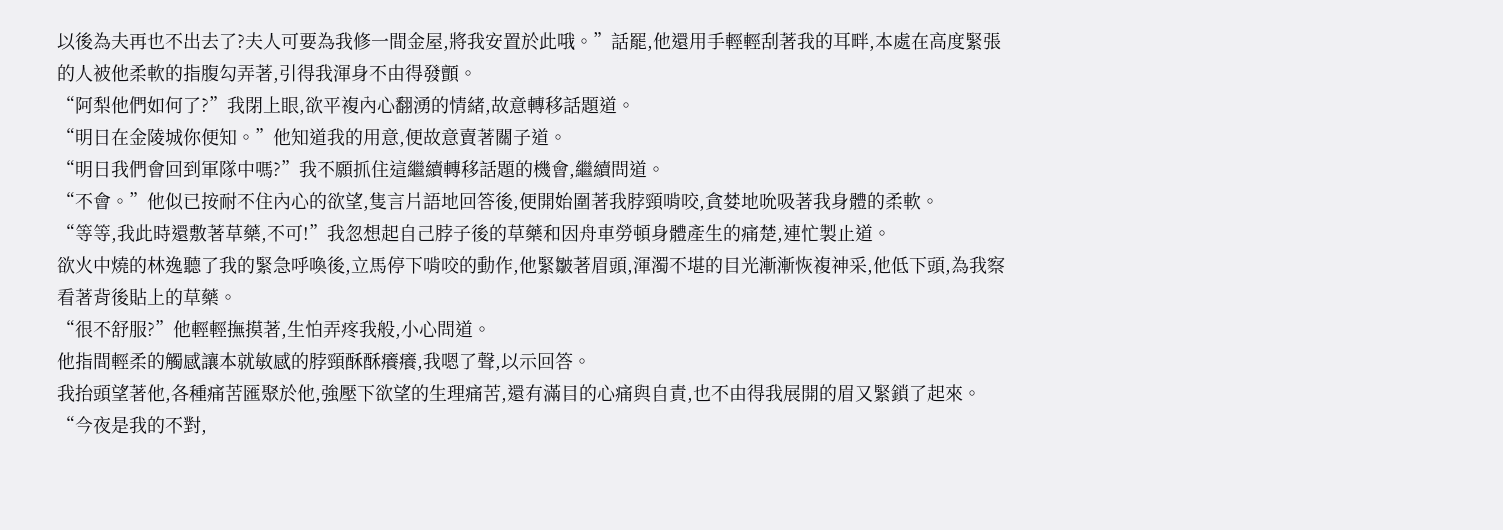以後為夫再也不出去了?夫人可要為我修一間金屋,將我安置於此哦。”話罷,他還用手輕輕刮著我的耳畔,本處在高度緊張的人被他柔軟的指腹勾弄著,引得我渾身不由得發顫。
“阿梨他們如何了?”我閉上眼,欲平複內心翻湧的情緒,故意轉移話題道。
“明日在金陵城你便知。”他知道我的用意,便故意賣著關子道。
“明日我們會回到軍隊中嗎?”我不願抓住這繼續轉移話題的機會,繼續問道。
“不會。”他似已按耐不住內心的欲望,隻言片語地回答後,便開始圍著我脖頸啃咬,貪婪地吮吸著我身體的柔軟。
“等等,我此時還敷著草藥,不可!”我忽想起自己脖子後的草藥和因舟車勞頓身體產生的痛楚,連忙製止道。
欲火中燒的林逸聽了我的緊急呼喚後,立馬停下啃咬的動作,他緊皺著眉頭,渾濁不堪的目光漸漸恢複神采,他低下頭,為我察看著背後貼上的草藥。
“很不舒服?”他輕輕撫摸著,生怕弄疼我般,小心問道。
他指間輕柔的觸感讓本就敏感的脖頸酥酥癢癢,我嗯了聲,以示回答。
我抬頭望著他,各種痛苦匯聚於他,強壓下欲望的生理痛苦,還有滿目的心痛與自責,也不由得我展開的眉又緊鎖了起來。
“今夜是我的不對,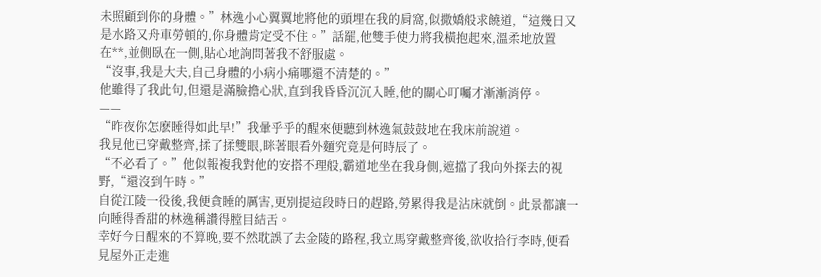未照顧到你的身體。”林逸小心翼翼地將他的頭埋在我的肩窩,似撒嬌般求饒道,“這幾日又是水路又舟車勞頓的,你身體肯定受不住。”話罷,他雙手使力將我橫抱起來,溫柔地放置在**,並側臥在一側,貼心地詢問著我不舒服處。
“沒事,我是大夫,自己身體的小病小痛哪還不清楚的。”
他雖得了我此句,但還是滿臉擔心狀,直到我昏昏沉沉入睡,他的關心叮囑才漸漸消停。
——
“昨夜你怎麽睡得如此早!”我暈乎乎的醒來便聽到林逸氣鼓鼓地在我床前說道。
我見他已穿戴整齊,揉了揉雙眼,眯著眼看外麵究竟是何時辰了。
“不必看了。”他似報複我對他的安搭不理般,霸道地坐在我身側,遮擋了我向外探去的視野,“還沒到午時。”
自從江陵一役後,我便貪睡的厲害,更別提這段時日的趕路,勞累得我是沾床就倒。此景都讓一向睡得香甜的林逸稱讚得膛目結舌。
幸好今日醒來的不算晚,要不然耽誤了去金陵的路程,我立馬穿戴整齊後,欲收拾行李時,便看見屋外正走進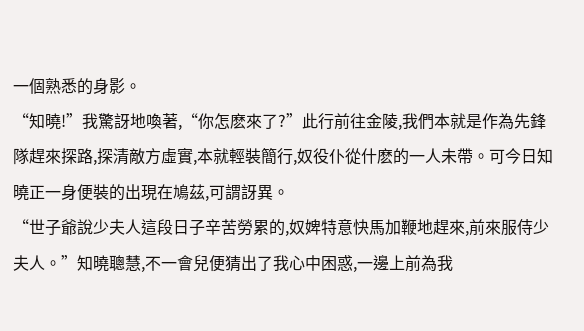一個熟悉的身影。
“知曉!”我驚訝地喚著,“你怎麽來了?”此行前往金陵,我們本就是作為先鋒隊趕來探路,探清敵方虛實,本就輕裝簡行,奴役仆從什麽的一人未帶。可今日知曉正一身便裝的出現在鳩茲,可謂訝異。
“世子爺說少夫人這段日子辛苦勞累的,奴婢特意快馬加鞭地趕來,前來服侍少夫人。”知曉聰慧,不一會兒便猜出了我心中困惑,一邊上前為我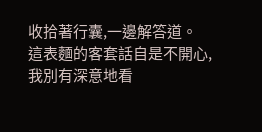收拾著行囊,一邊解答道。
這表麵的客套話自是不開心,我別有深意地看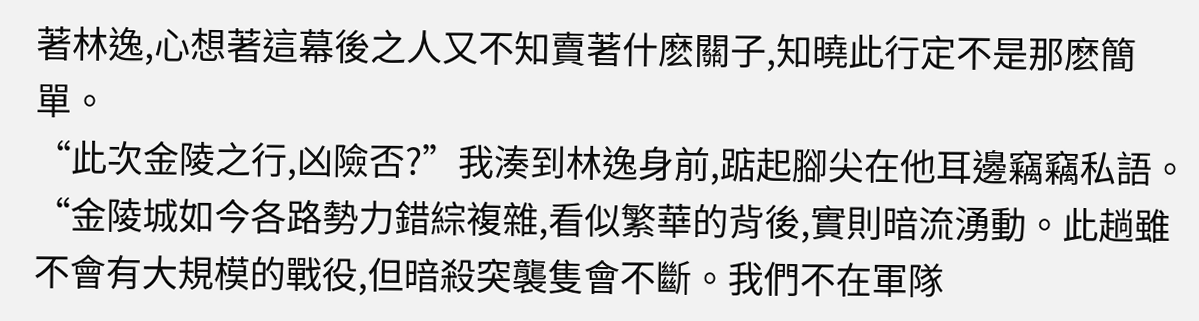著林逸,心想著這幕後之人又不知賣著什麽關子,知曉此行定不是那麽簡單。
“此次金陵之行,凶險否?”我湊到林逸身前,踮起腳尖在他耳邊竊竊私語。
“金陵城如今各路勢力錯綜複雜,看似繁華的背後,實則暗流湧動。此趟雖不會有大規模的戰役,但暗殺突襲隻會不斷。我們不在軍隊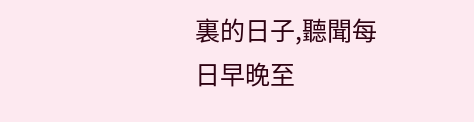裏的日子,聽聞每日早晚至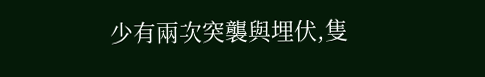少有兩次突襲與埋伏,隻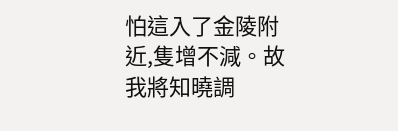怕這入了金陵附近,隻增不減。故我將知曉調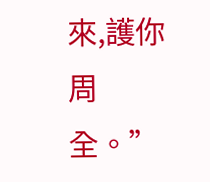來,護你周全。”